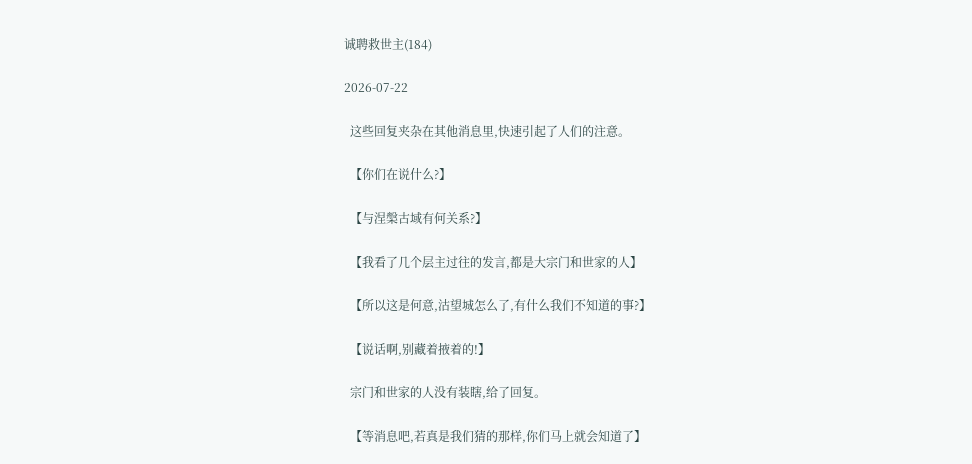诚聘救世主(184)

2026-07-22

  这些回复夹杂在其他消息里,快速引起了人们的注意。

  【你们在说什么?】

  【与涅槃古域有何关系?】

  【我看了几个层主过往的发言,都是大宗门和世家的人】

  【所以这是何意,沽望城怎么了,有什么我们不知道的事?】

  【说话啊,别藏着掖着的!】

  宗门和世家的人没有装瞎,给了回复。

  【等消息吧,若真是我们猜的那样,你们马上就会知道了】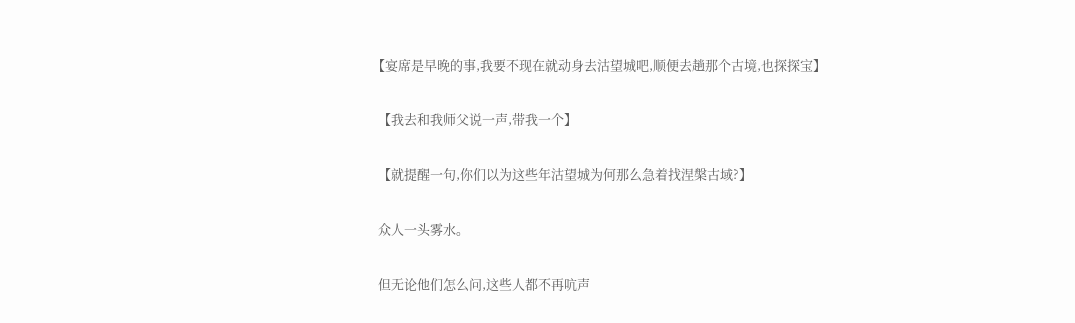【宴席是早晚的事,我要不现在就动身去沽望城吧,顺便去趟那个古境,也探探宝】

  【我去和我师父说一声,带我一个】

  【就提醒一句,你们以为这些年沽望城为何那么急着找涅槃古域?】

  众人一头雾水。

  但无论他们怎么问,这些人都不再吭声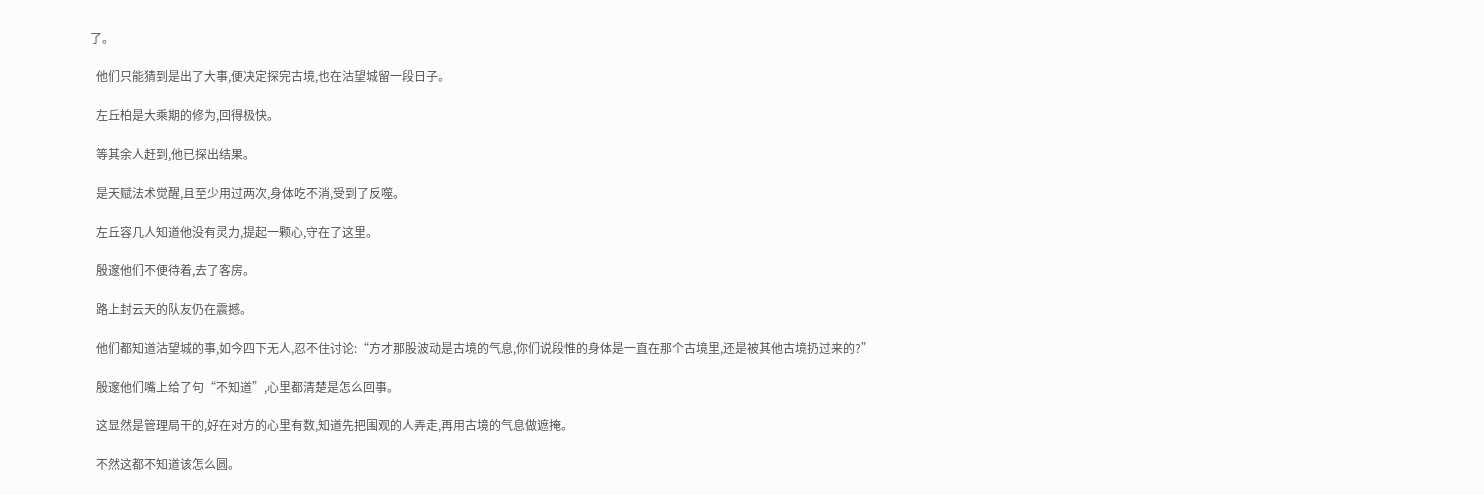了。

  他们只能猜到是出了大事,便决定探完古境,也在沽望城留一段日子。

  左丘柏是大乘期的修为,回得极快。

  等其余人赶到,他已探出结果。

  是天赋法术觉醒,且至少用过两次,身体吃不消,受到了反噬。

  左丘容几人知道他没有灵力,提起一颗心,守在了这里。

  殷邃他们不便待着,去了客房。

  路上封云天的队友仍在震撼。

  他们都知道沽望城的事,如今四下无人,忍不住讨论:“方才那股波动是古境的气息,你们说段惟的身体是一直在那个古境里,还是被其他古境扔过来的?”

  殷邃他们嘴上给了句“不知道”,心里都清楚是怎么回事。

  这显然是管理局干的,好在对方的心里有数,知道先把围观的人弄走,再用古境的气息做遮掩。

  不然这都不知道该怎么圆。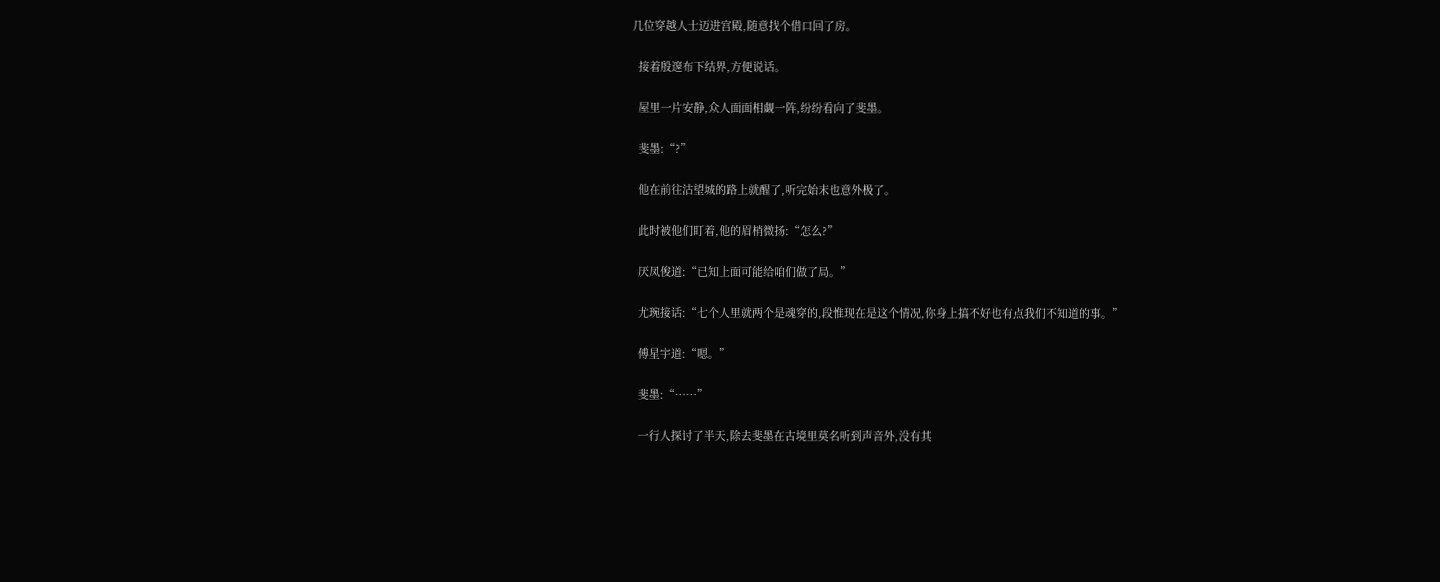几位穿越人士迈进宫殿,随意找个借口回了房。

  接着殷邃布下结界,方便说话。

  屋里一片安静,众人面面相觑一阵,纷纷看向了斐墨。

  斐墨:“?”

  他在前往沽望城的路上就醒了,听完始末也意外极了。

  此时被他们盯着,他的眉梢微扬:“怎么?”

  厌凤俊道:“已知上面可能给咱们做了局。”

  尤琬接话:“七个人里就两个是魂穿的,段惟现在是这个情况,你身上搞不好也有点我们不知道的事。”

  傅星宇道:“嗯。”

  斐墨:“……”

  一行人探讨了半天,除去斐墨在古境里莫名听到声音外,没有其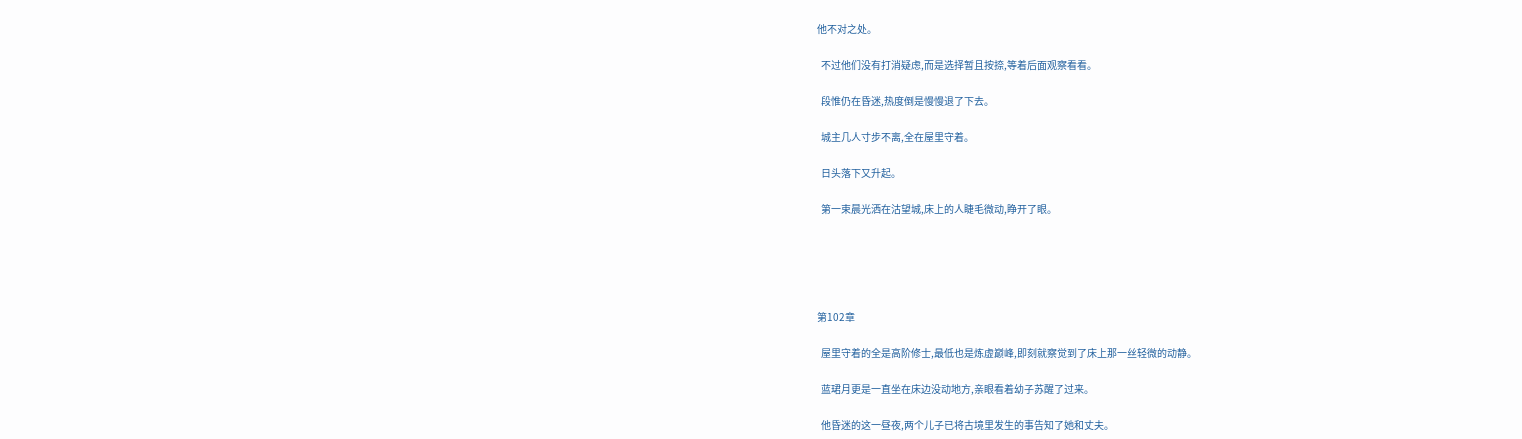他不对之处。

  不过他们没有打消疑虑,而是选择暂且按捺,等着后面观察看看。

  段惟仍在昏迷,热度倒是慢慢退了下去。

  城主几人寸步不离,全在屋里守着。

  日头落下又升起。

  第一束晨光洒在沽望城,床上的人睫毛微动,睁开了眼。





第102章

  屋里守着的全是高阶修士,最低也是炼虚巅峰,即刻就察觉到了床上那一丝轻微的动静。

  蓝珺月更是一直坐在床边没动地方,亲眼看着幼子苏醒了过来。

  他昏迷的这一昼夜,两个儿子已将古境里发生的事告知了她和丈夫。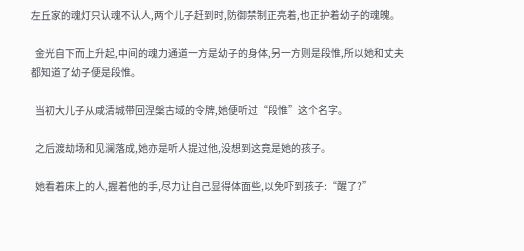左丘家的魂灯只认魂不认人,两个儿子赶到时,防御禁制正亮着,也正护着幼子的魂魄。

  金光自下而上升起,中间的魂力通道一方是幼子的身体,另一方则是段惟,所以她和丈夫都知道了幼子便是段惟。

  当初大儿子从咸清城带回涅槃古域的令牌,她便听过“段惟”这个名字。

  之后渡劫场和见澜落成,她亦是听人提过他,没想到这竟是她的孩子。

  她看着床上的人,握着他的手,尽力让自己显得体面些,以免吓到孩子:“醒了?”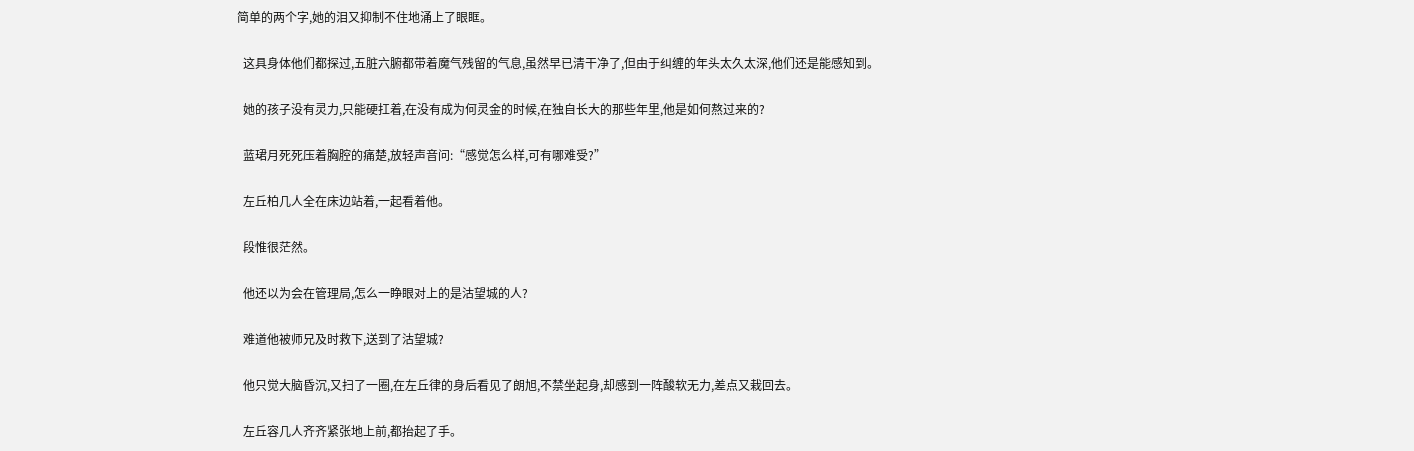简单的两个字,她的泪又抑制不住地涌上了眼眶。

  这具身体他们都探过,五脏六腑都带着魔气残留的气息,虽然早已清干净了,但由于纠缠的年头太久太深,他们还是能感知到。

  她的孩子没有灵力,只能硬扛着,在没有成为何灵金的时候,在独自长大的那些年里,他是如何熬过来的?

  蓝珺月死死压着胸腔的痛楚,放轻声音问:“感觉怎么样,可有哪难受?”

  左丘柏几人全在床边站着,一起看着他。

  段惟很茫然。

  他还以为会在管理局,怎么一睁眼对上的是沽望城的人?

  难道他被师兄及时救下,送到了沽望城?

  他只觉大脑昏沉,又扫了一圈,在左丘律的身后看见了朗旭,不禁坐起身,却感到一阵酸软无力,差点又栽回去。

  左丘容几人齐齐紧张地上前,都抬起了手。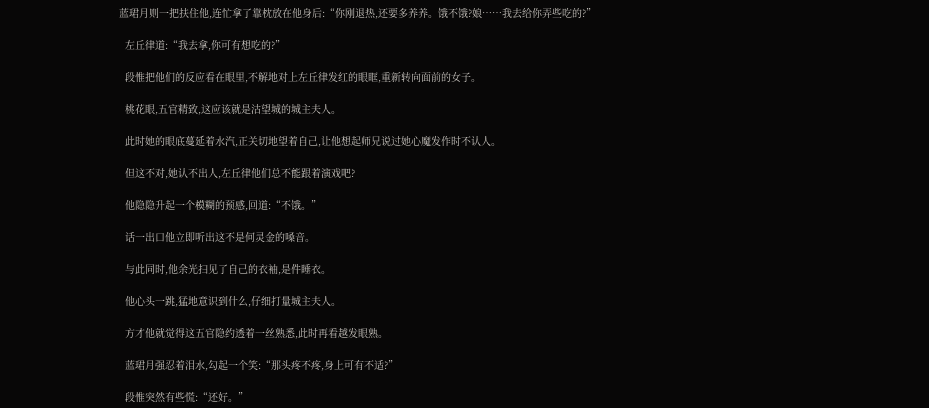蓝珺月则一把扶住他,连忙拿了靠枕放在他身后:“你刚退热,还要多养养。饿不饿?娘……我去给你弄些吃的?”

  左丘律道:“我去拿,你可有想吃的?”

  段惟把他们的反应看在眼里,不解地对上左丘律发红的眼眶,重新转向面前的女子。

  桃花眼,五官精致,这应该就是沽望城的城主夫人。

  此时她的眼底蔓延着水汽,正关切地望着自己,让他想起师兄说过她心魔发作时不认人。

  但这不对,她认不出人,左丘律他们总不能跟着演戏吧?

  他隐隐升起一个模糊的预感,回道:“不饿。”

  话一出口他立即听出这不是何灵金的嗓音。

  与此同时,他余光扫见了自己的衣袖,是件睡衣。

  他心头一跳,猛地意识到什么,仔细打量城主夫人。

  方才他就觉得这五官隐约透着一丝熟悉,此时再看越发眼熟。

  蓝珺月强忍着泪水,勾起一个笑:“那头疼不疼,身上可有不适?”

  段惟突然有些慌:“还好。”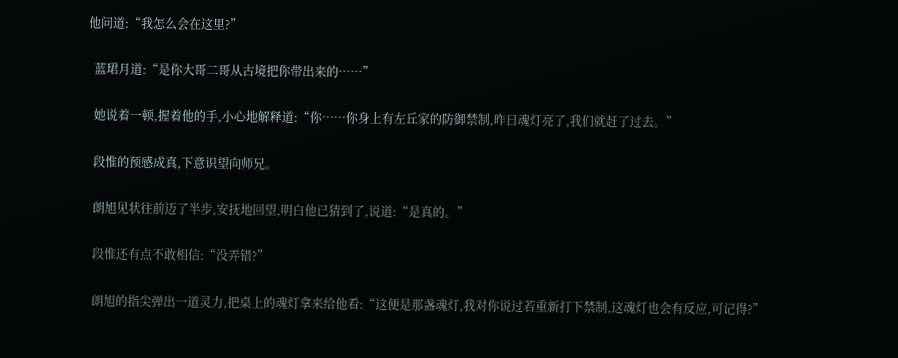他问道:“我怎么会在这里?”

  蓝珺月道:“是你大哥二哥从古境把你带出来的……”

  她说着一顿,握着他的手,小心地解释道:“你……你身上有左丘家的防御禁制,昨日魂灯亮了,我们就赶了过去。”

  段惟的预感成真,下意识望向师兄。

  朗旭见状往前迈了半步,安抚地回望,明白他已猜到了,说道:“是真的。”

  段惟还有点不敢相信:“没弄错?”

  朗旭的指尖弹出一道灵力,把桌上的魂灯拿来给他看:“这便是那盏魂灯,我对你说过若重新打下禁制,这魂灯也会有反应,可记得?”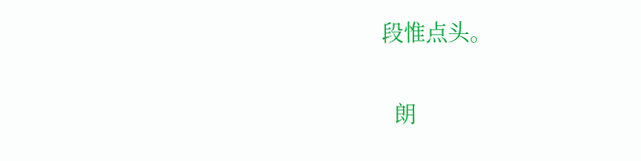段惟点头。

  朗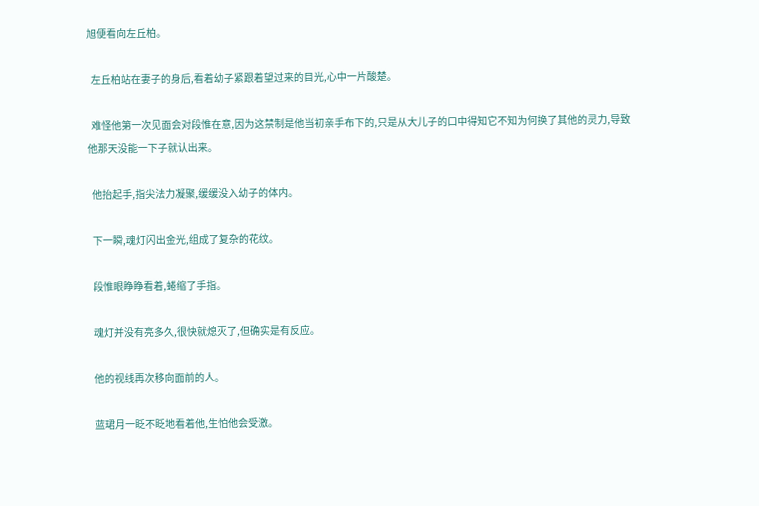旭便看向左丘柏。

  左丘柏站在妻子的身后,看着幼子紧跟着望过来的目光,心中一片酸楚。

  难怪他第一次见面会对段惟在意,因为这禁制是他当初亲手布下的,只是从大儿子的口中得知它不知为何换了其他的灵力,导致他那天没能一下子就认出来。

  他抬起手,指尖法力凝聚,缓缓没入幼子的体内。

  下一瞬,魂灯闪出金光,组成了复杂的花纹。

  段惟眼睁睁看着,蜷缩了手指。

  魂灯并没有亮多久,很快就熄灭了,但确实是有反应。

  他的视线再次移向面前的人。

  蓝珺月一眨不眨地看着他,生怕他会受激。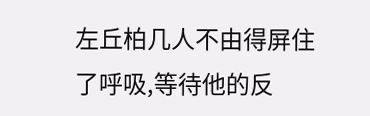左丘柏几人不由得屏住了呼吸,等待他的反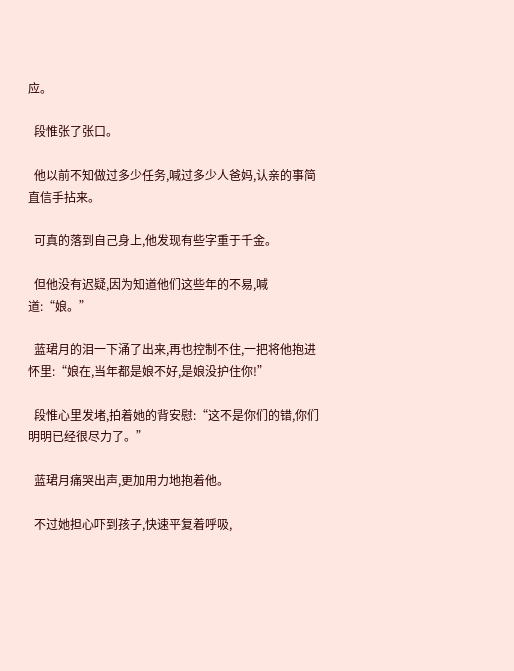应。

  段惟张了张口。

  他以前不知做过多少任务,喊过多少人爸妈,认亲的事简直信手拈来。

  可真的落到自己身上,他发现有些字重于千金。

  但他没有迟疑,因为知道他们这些年的不易,喊道:“娘。”

  蓝珺月的泪一下涌了出来,再也控制不住,一把将他抱进怀里:“娘在,当年都是娘不好,是娘没护住你!”

  段惟心里发堵,拍着她的背安慰:“这不是你们的错,你们明明已经很尽力了。”

  蓝珺月痛哭出声,更加用力地抱着他。

  不过她担心吓到孩子,快速平复着呼吸,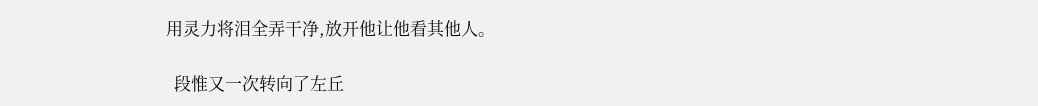用灵力将泪全弄干净,放开他让他看其他人。

  段惟又一次转向了左丘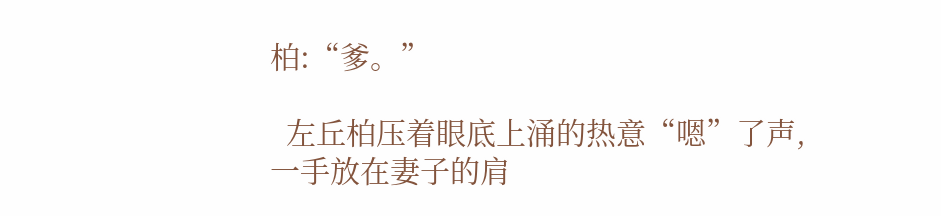柏:“爹。”

  左丘柏压着眼底上涌的热意“嗯”了声,一手放在妻子的肩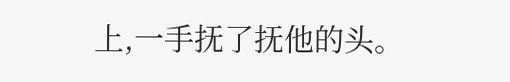上,一手抚了抚他的头。